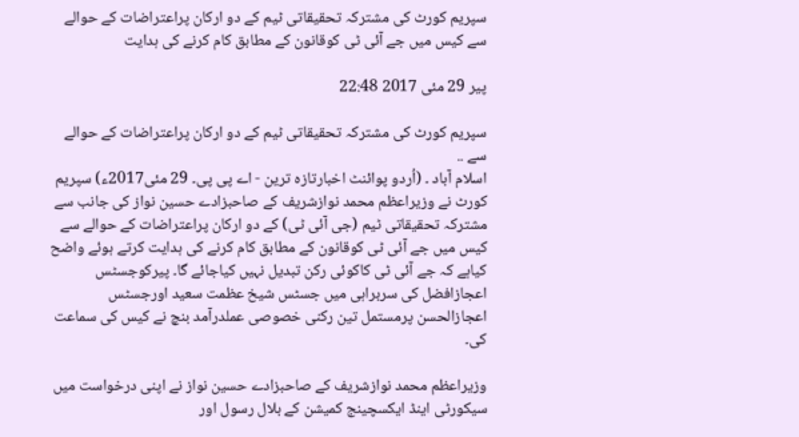سپریم کورٹ کی مشترکہ تحقیقاتی ٹیم کے دو ارکان پراعتراضات کے حوالے سے کیس میں جے آئی ٹی کوقانون کے مطابق کام کرنے کی ہدایت

پیر 29 مئی 2017 22:48

سپریم کورٹ کی مشترکہ تحقیقاتی ٹیم کے دو ارکان پراعتراضات کے حوالے سے ..
اسلام آباد ۔ (اُردو پوائنٹ اخبارتازہ ترین - اے پی پی۔ 29 مئی2017ء) سپریم کورٹ نے وزیراعظم محمد نوازشریف کے صاحبزادے حسین نواز کی جانب سے مشترکہ تحقیقاتی ٹیم (جی آئی ٹی) کے دو ارکان پراعتراضات کے حوالے سے کیس میں جے آئی ٹی کوقانون کے مطابق کام کرنے کی ہدایت کرتے ہوئے واضح کیاہے کہ جے آئی ٹی کاکوئی رکن تبدیل نہیں کیاجائے گا۔ پیرکوجسٹس اعجازافضل کی سربراہی میں جسٹس شیخ عظمت سعید اورجسٹس اعجازالحسن پرمستمل تین رکنی خصوصی عملدرآمد بنچ نے کیس کی سماعت کی۔

وزیراعظم محمد نوازشریف کے صاحبزادے حسین نواز نے اپنی درخواست میں سیکورٹی اینڈ ایکسچینج کمیشن کے بلال رسول اور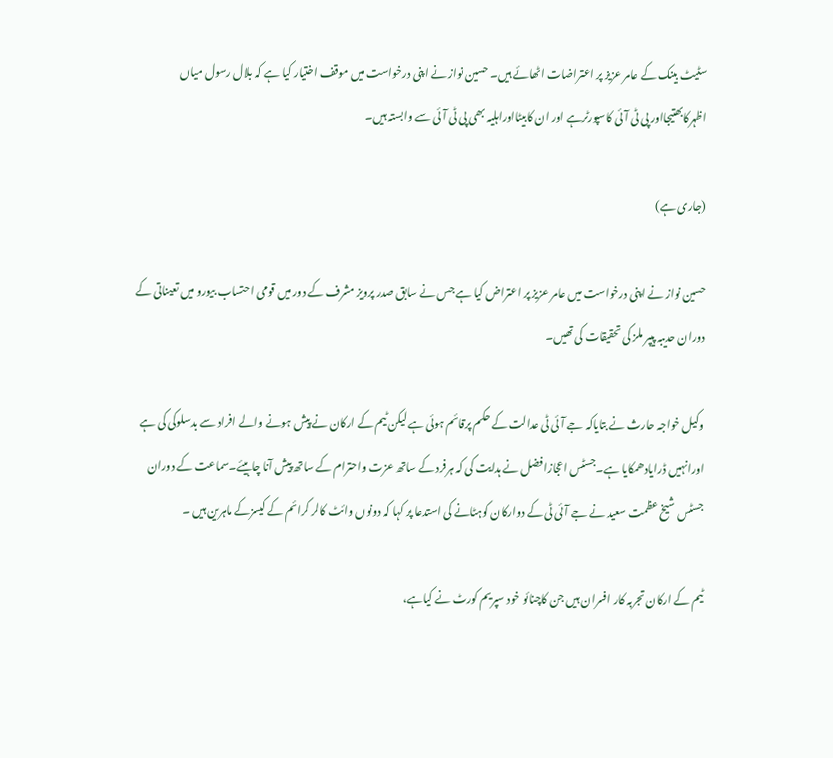سٹیٹ بینک کے عامر عزیز پر اعتراضات اٹھائے ہیں۔ حسین نواز نے اپنی درخواست میں موقف اختیار کیا ہے کہ بلال رسول میاں اظہرکابھتیجااور پی ٹی آئی کاسپورٹرہے اور ان کابیٹااوراہلیہ بھی پی ٹی آئی سے وابستہ ہیں۔

(جاری ہے)

حسین نواز نے اپنی درخواست میں عامر عزیز پر اعتراض کیا ہے جس نے سابق صدر پرویز مشرف کے دور میں قومی احتساب بیورو میں تعیناتی کے دوران حدیبہ پیپر ملز کی تحقیقات کی تھیں۔

وکیل خواجہ حارث نے بتایاکہ جے آئی ٹی عدالت کے حکم پرقائم ہوئی ہے لیکن ٹیم کے ارکان نے پیش ہونے والے افراد سے بدسلوکی کی ہے اورانہیں ڈرایادھمکایا ہے۔جسٹس اعجازافضل نے ہدایت کی کہ ہرفرد کے ساتھ عزت واحترام کے ساتھ پیش آنا چاہیئے۔سماعت کے دوران جسٹس شیخ عظمت سعید نے جے آئی ٹی کے دوارکان کوہٹانے کی استدعا پر کہا کہ دونوں وائٹ کالر کرائم کے کیسزکے ماہرین ہیں ۔

ٹیم کے ارکان تجربہ کار افسران ہیں جن کاچنائو خود سپریم کورٹ نے کیاہے،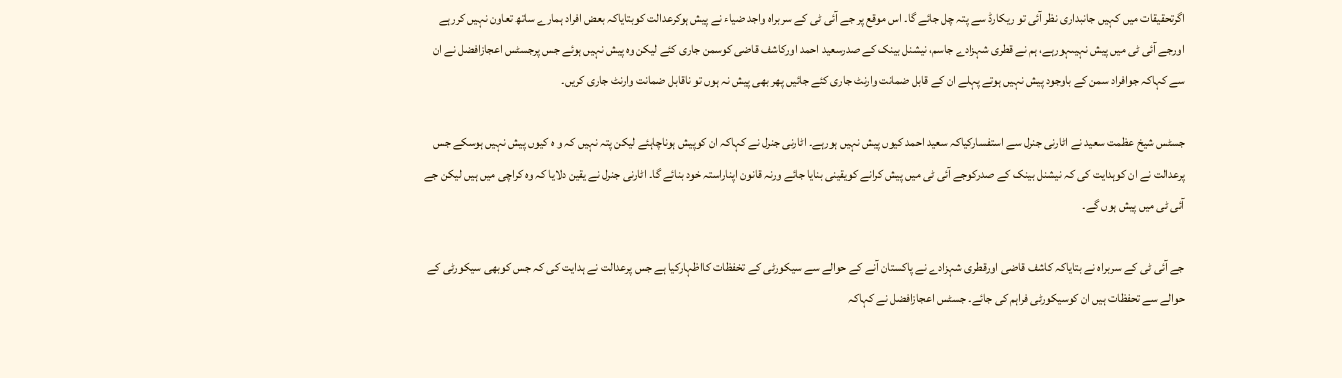اگرتحقیقات میں کہیں جانبداری نظر آئی تو ریکارڈ سے پتہ چل جائے گا۔ اس موقع پر جے آئی ٹی کے سربراہ واجد ضیاء نے پیش ہوکرعدالت کوبتایاکہ بعض افراد ہمارے ساتھ تعاون نہیں کررہے اورجے آئی ٹی میں پیش نہیںہورہے، ہم نے قطری شہزادے جاسم، نیشنل بینک کے صدرسعید احمد اورکاشف قاضی کوسمن جاری کئے لیکن وہ پیش نہیں ہوئے جس پرجسٹس اعجازافضل نے ان سے کہاکہ جوافراد سمن کے باوجود پیش نہیں ہوتے پہلے ان کے قابل ضمانت وارنٹ جاری کئے جائیں پھر بھی پیش نہ ہوں تو ناقابل ضمانت وارنٹ جاری کریں۔

جسٹس شیخ عظمت سعید نے اٹارنی جنرل سے استفسارکیاکہ سعید احمد کیوں پیش نہیں ہورہے۔ اٹارنی جنرل نے کہاکہ ان کوپیش ہوناچاہئے لیکن پتہ نہیں کہ و ہ کیوں پیش نہیں ہوسکے جس پرعدالت نے ان کوہدایت کی کہ نیشنل بینک کے صدرکوجے آئی ٹی میں پیش کرانے کویقینی بنایا جائے ورنہ قانون اپناراستہ خود بنائے گا۔ اٹارنی جنرل نے یقین دلایا کہ وہ کراچی میں ہیں لیکن جے آئی ٹی میں پیش ہوں گے۔

جے آئی ٹی کے سربراہ نے بتایاکہ کاشف قاضی اورقطری شہزادے نے پاکستان آنے کے حوالے سے سیکورٹی کے تخفظات کااظہارکیا ہے جس پرعدالت نے ہدایت کی کہ جس کوبھی سیکورٹی کے حوالے سے تحفظات ہیں ان کوسیکورٹی فراہم کی جائے۔ جسٹس اعجازافضل نے کہاکہ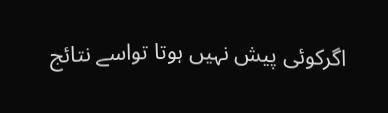اگرکوئی پیش نہیں ہوتا تواسے نتائج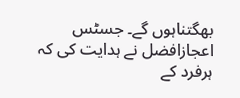بھگتناہوں گے۔ جسٹس اعجازافضل نے ہدایت کی کہ ہرفرد کے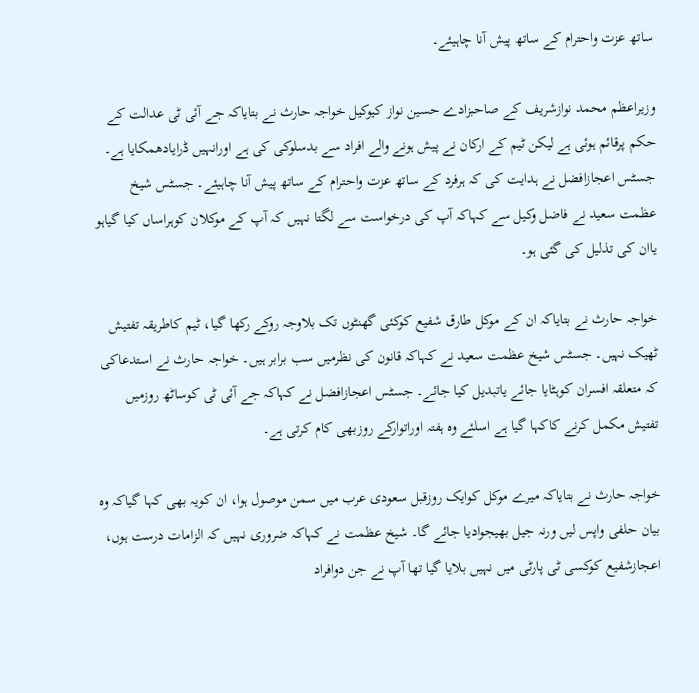ساتھ عزت واحترام کے ساتھ پیش آنا چاہیئے۔

وزیراعظم محمد نوازشریف کے صاحبزادے حسین نواز کیوکیل خواجہ حارث نے بتایاکہ جے آئی ٹی عدالت کے حکم پرقائم ہوئی ہے لیکن ٹیم کے ارکان نے پیش ہونے والے افراد سے بدسلوکی کی ہے اورانہیں ڈرایادھمکایا ہے۔ جسٹس اعجازافضل نے ہدایت کی کہ ہرفرد کے ساتھ عزت واحترام کے ساتھ پیش آنا چاہیئے۔ جسٹس شیخ عظمت سعید نے فاضل وکیل سے کہاکہ آپ کی درخواست سے لگتا نہیں کہ آپ کے موکلان کوہراساں کیا گیاہو یاان کی تذلیل کی گئی ہو۔

خواجہ حارث نے بتایاکہ ان کے موکل طارق شفیع کوکئی گھنٹوں تک بلاوجہ روکے رکھا گیا، ٹیم کاطریقہ تفتیش ٹھیک نہیں۔ جسٹس شیخ عظمت سعید نے کہاکہ قانون کی نظرمیں سب برابر ہیں۔ خواجہ حارث نے استدعاکی کہ متعلقہ افسران کوہٹایا جائے یاتبدیل کیا جائے۔ جسٹس اعجازافضل نے کہاکہ جے آئی ٹی کوساٹھ روزمیں تفتیش مکمل کرنے کاکہا گیا ہے اسلئے وہ ہفتہ اوراتوارکے روزبھی کام کرتی ہے۔

خواجہ حارث نے بتایاکہ میرے موکل کوایک روزقبل سعودی عرب میں سمن موصول ہوا، ان کویہ بھی کہا گیاکہ وہ بیان حلفی واپس لیں ورنہ جیل بھیجوادیا جائے گا۔ شیخ عظمت نے کہاکہ ضروری نہیں کہ الزامات درست ہوں، اعجازشفیع کوکسی ٹی پارٹی میں نہیں بلایا گیا تھا آپ نے جن دوافراد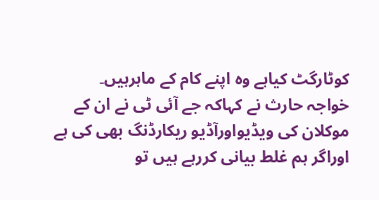کوٹارگٹ کیاہے وہ اپنے کام کے ماہرہیں۔ خواجہ حارث نے کہاکہ جے آئی ٹی نے ان کے موکلان کی ویڈیواورآڈیو ریکارڈنگ بھی کی ہے اوراگر ہم غلط بیانی کررہے ہیں تو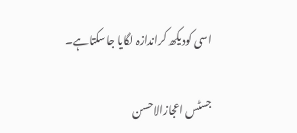اسی کودیکھ کراندازہ لگایا جاسکتاہے۔

جسٹس اعجازالاحسن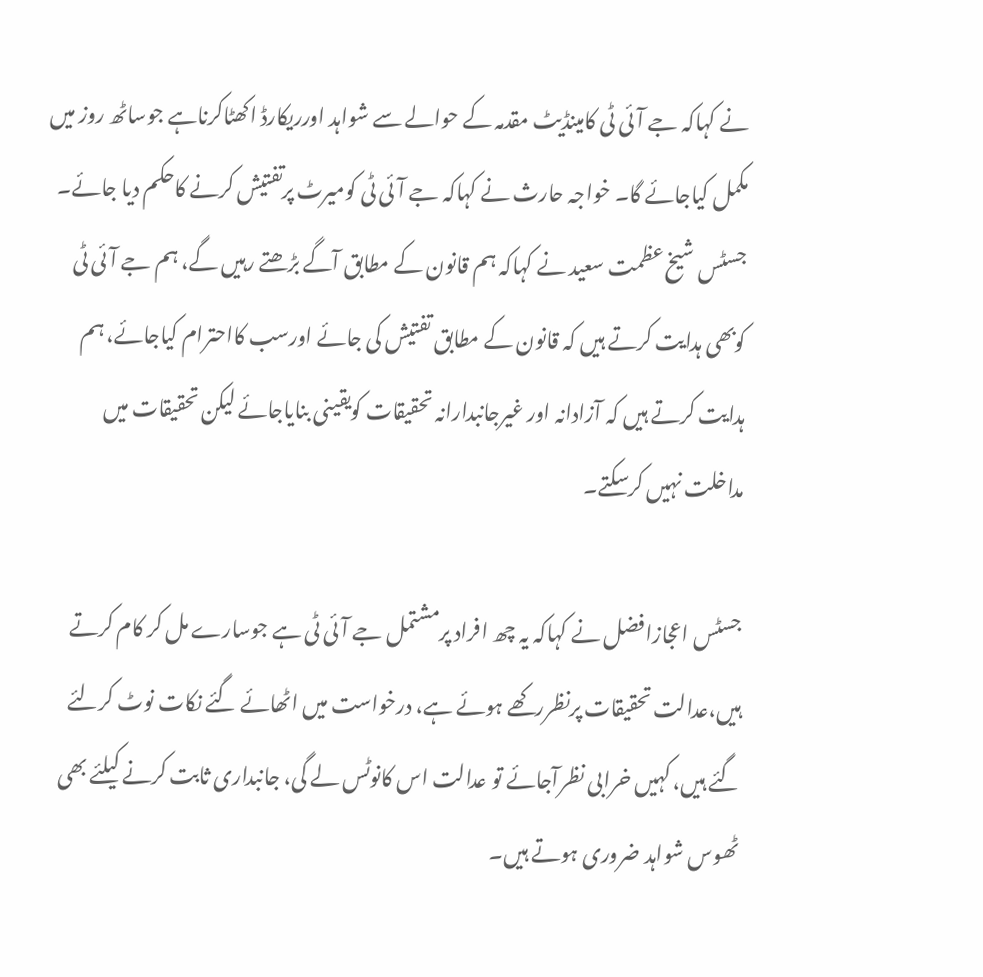نے کہاکہ جے آئی ٹی کامینڈیٹ مقدمہ کے حوالے سے شواہد اورریکارڈ اکھٹاکرناہے جوساٹھ روز میں مکمل کیاجائے گا۔ خواجہ حارث نے کہاکہ جے آئی ٹی کومیرٹ پرتفتیش کرنے کاحکم دیا جائے۔ جسٹس شیخ عظمت سعید نے کہاکہ ہم قانون کے مطابق آگے بڑھتے رہیں گے، ہم جے آئی ٹی کوبھی ہدایت کرتے ہیں کہ قانون کے مطابق تفتیش کی جائے اورسب کااحترام کیاجائے، ہم ہدایت کرتے ہیں کہ آزادانہ اور غیرجانبدارانہ تحقیقات کویقینی بنایاجائے لیکن تحقیقات میں مداخلت نہیں کرسکتے۔

جسٹس اعجازافضل نے کہاکہ یہ چھ افراد پرمشتمل جے آئی ٹی ہے جوسارے مل کر کام کرتے ہیں،عدالت تحقیقات پرنظررکھے ہوئے ہے، درخواست میں اٹھائے گئے نکات نوٹ کرلئے گئے ہیں، کہیں خرابی نظرآجائے تو عدالت اس کانوٹس لے گی، جانبداری ثابت کرنے کیلئے بھی ٹھوس شواہد ضروری ہوتے ہیں۔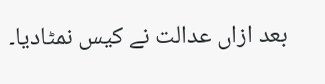بعد ازاں عدالت نے کیس نمٹادیا۔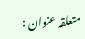متعلقہ عنوان :